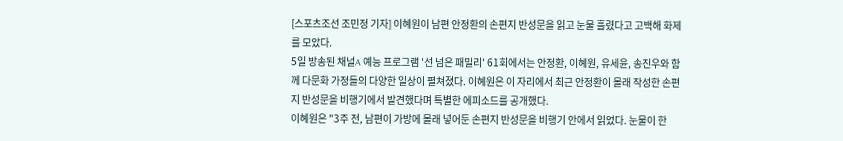[스포츠조선 조민정 기자] 이혜원이 남편 안정환의 손편지 반성문을 읽고 눈물 흘렸다고 고백해 화제를 모았다.
5일 방송된 채널A 예능 프로그램 '선 넘은 패밀리' 61회에서는 안정환, 이혜원, 유세윤, 송진우와 함께 다문화 가정들의 다양한 일상이 펼쳐졌다. 이혜원은 이 자리에서 최근 안정환이 몰래 작성한 손편지 반성문을 비행기에서 발견했다며 특별한 에피소드를 공개했다.
이혜원은 "3주 전, 남편이 가방에 몰래 넣어둔 손편지 반성문을 비행기 안에서 읽었다. 눈물이 한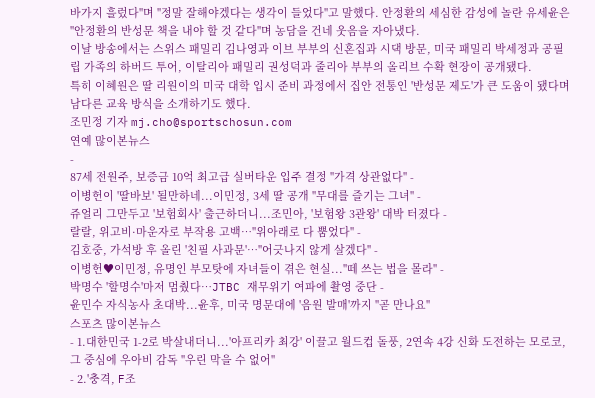바가지 흘렀다"며 "정말 잘해야겠다는 생각이 들었다"고 말했다. 안정환의 세심한 감성에 놀란 유세윤은 "안정환의 반성문 책을 내야 할 것 같다"며 농담을 건네 웃음을 자아냈다.
이날 방송에서는 스위스 패밀리 김나영과 이브 부부의 신혼집과 시댁 방문, 미국 패밀리 박세정과 공필립 가족의 하버드 투어, 이탈리아 패밀리 권성덕과 줄리아 부부의 올리브 수확 현장이 공개됐다.
특히 이혜원은 딸 리원이의 미국 대학 입시 준비 과정에서 집안 전통인 '반성문 제도'가 큰 도움이 됐다며 남다른 교육 방식을 소개하기도 했다.
조민정 기자 mj.cho@sportschosun.com
연예 많이본뉴스
-
87세 전원주, 보증금 10억 최고급 실버타운 입주 결정 "가격 상관없다" -
이병헌이 '딸바보' 될만하네...이민정, 3세 딸 공개 "무대를 즐기는 그녀" -
쥬얼리 그만두고 '보험회사' 출근하더니...조민아, '보험왕 3관왕' 대박 터졌다 -
랄랄, 위고비·마운자로 부작용 고백…"위아래로 다 뿜었다" -
김호중, 가석방 후 올린 '친필 사과문'…"어긋나지 않게 살겠다" -
이병헌♥이민정, 유명인 부모탓에 자녀들이 겪은 현실..."떼 쓰는 법을 몰라" -
박명수 '할명수'마저 멈췄다…JTBC 재무위기 여파에 촬영 중단 -
윤민수 자식농사 초대박...윤후, 미국 명문대에 '음원 발매'까지 "곧 만나요"
스포츠 많이본뉴스
- 1.대한민국 1-2로 박살내더니...'아프리카 최강' 이끌고 월드컵 돌풍, 2연속 4강 신화 도전하는 모로코, 그 중심에 우아비 감독 "우린 막을 수 없어"
- 2.'충격, F조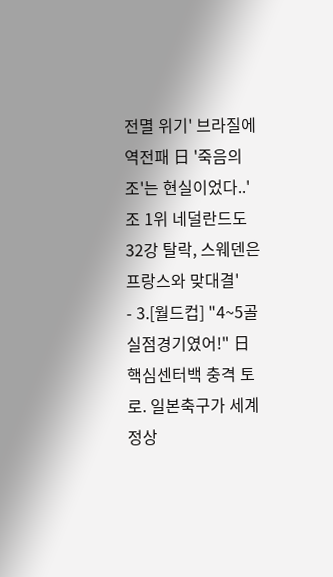전멸 위기' 브라질에 역전패 日 '죽음의 조'는 현실이었다..'조 1위 네덜란드도 32강 탈락, 스웨덴은 프랑스와 맞대결'
- 3.[월드컵] "4~5골 실점경기였어!" 日 핵심센터백 충격 토로. 일본축구가 세계정상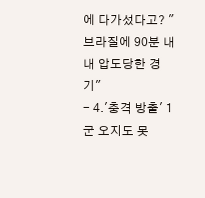에 다가섰다고? "브라질에 90분 내내 압도당한 경기"
- 4.'충격 방출' 1군 오지도 못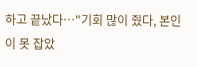하고 끝났다…"기회 많이 줬다, 본인이 못 잡았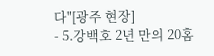다"[광주 현장]
- 5.강백호 2년 만의 20홈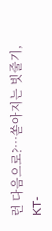런 다음으로?…쏟아지는 빗줄기, KT-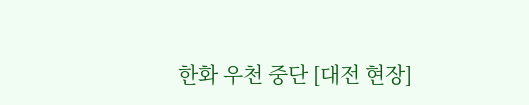한화 우천 중단 [대전 현장]